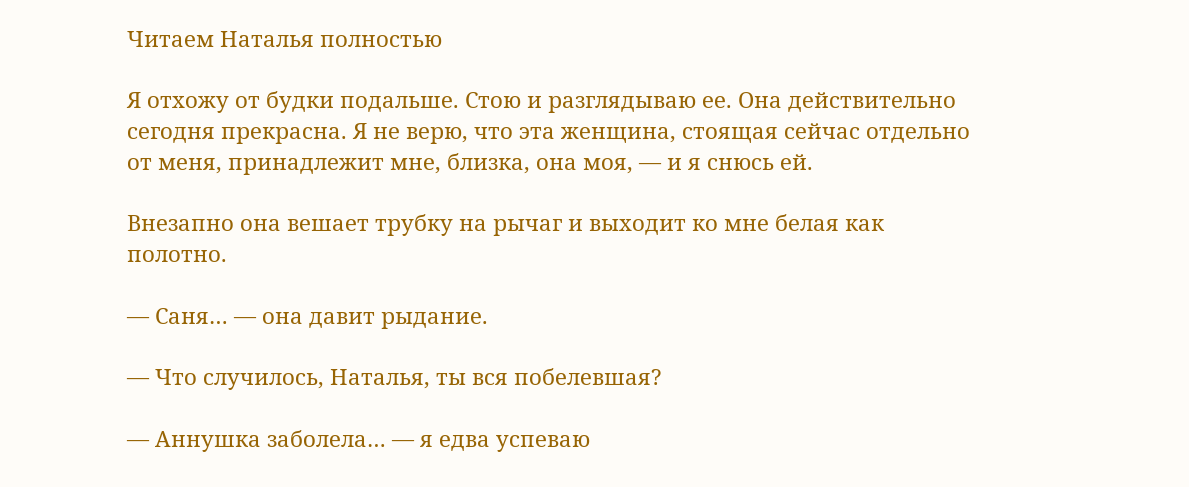Читаем Наталья полностью

Я отхожу от будки подальше. Стою и разглядываю ее. Она действительно сегодня прекрасна. Я не верю, что эта женщина, стоящая сейчас отдельно от меня, принадлежит мне, близка, она моя, — и я снюсь ей.

Внезапно она вешает трубку на рычаг и выходит ко мне белая как полотно.

— Саня… — она давит рыдание.

— Что случилось, Наталья, ты вся побелевшая?

— Аннушка заболела… — я едва успеваю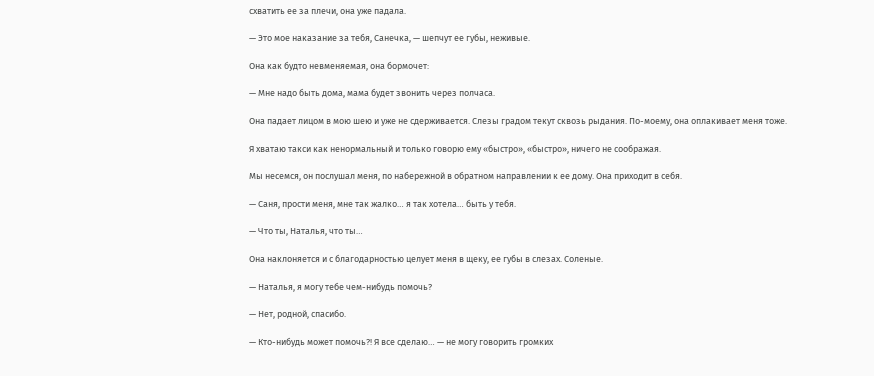схватить ее за плечи, она уже падала.

— Это мое наказание за тебя, Санечка, — шепчут ее губы, неживые.

Она как будто невменяемая, она бормочет:

— Мне надо быть дома, мама будет звонить через полчаса.

Она падает лицом в мою шею и уже не сдерживается. Слезы градом текут сквозь рыдания. По-моему, она оплакивает меня тоже.

Я хватаю такси как ненормальный и только говорю ему «быстро», «быстро», ничего не соображая.

Мы несемся, он послушал меня, по набережной в обратном направлении к ее дому. Она приходит в себя.

— Саня, прости меня, мне так жалко… я так хотела… быть у тебя.

— Что ты, Наталья, что ты…

Она наклоняется и с благодарностью целует меня в щеку, ее губы в слезах. Соленые.

— Наталья, я могу тебе чем-нибудь помочь?

— Нет, родной, спасибо.

— Кто-нибудь может помочь?! Я все сделаю… — не могу говорить громких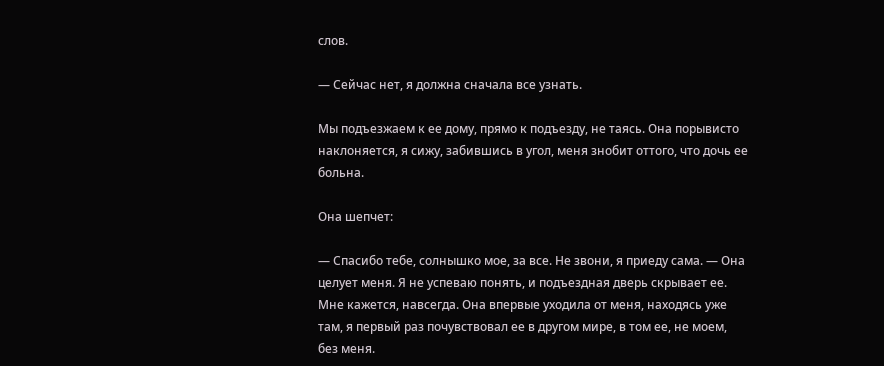слов.

— Сейчас нет, я должна сначала все узнать.

Мы подъезжаем к ее дому, прямо к подъезду, не таясь. Она порывисто наклоняется, я сижу, забившись в угол, меня знобит оттого, что дочь ее больна.

Она шепчет:

— Спасибо тебе, солнышко мое, за все. Не звони, я приеду сама. — Она целует меня. Я не успеваю понять, и подъездная дверь скрывает ее. Мне кажется, навсегда. Она впервые уходила от меня, находясь уже там, я первый раз почувствовал ее в другом мире, в том ее, не моем, без меня.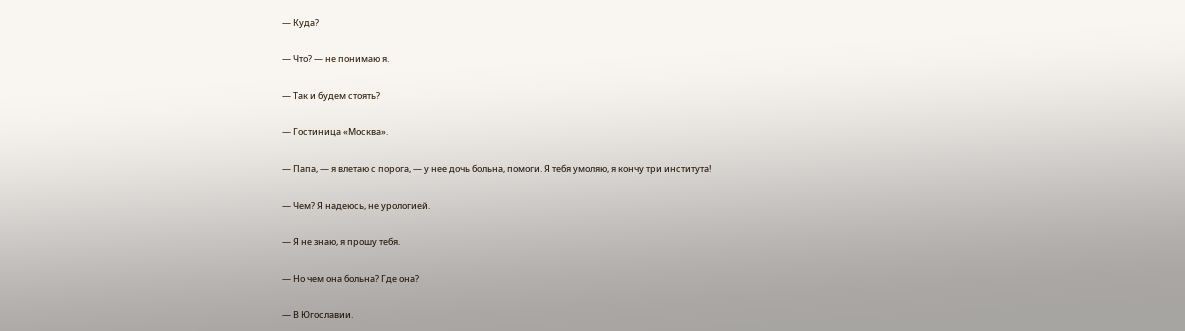— Куда?

— Что? — не понимаю я.

— Так и будем стоять?

— Гостиница «Москва».

— Папа, — я влетаю с порога, — у нее дочь больна, помоги. Я тебя умоляю, я кончу три института!

— Чем? Я надеюсь, не урологией.

— Я не знаю, я прошу тебя.

— Но чем она больна? Где она?

— В Югославии.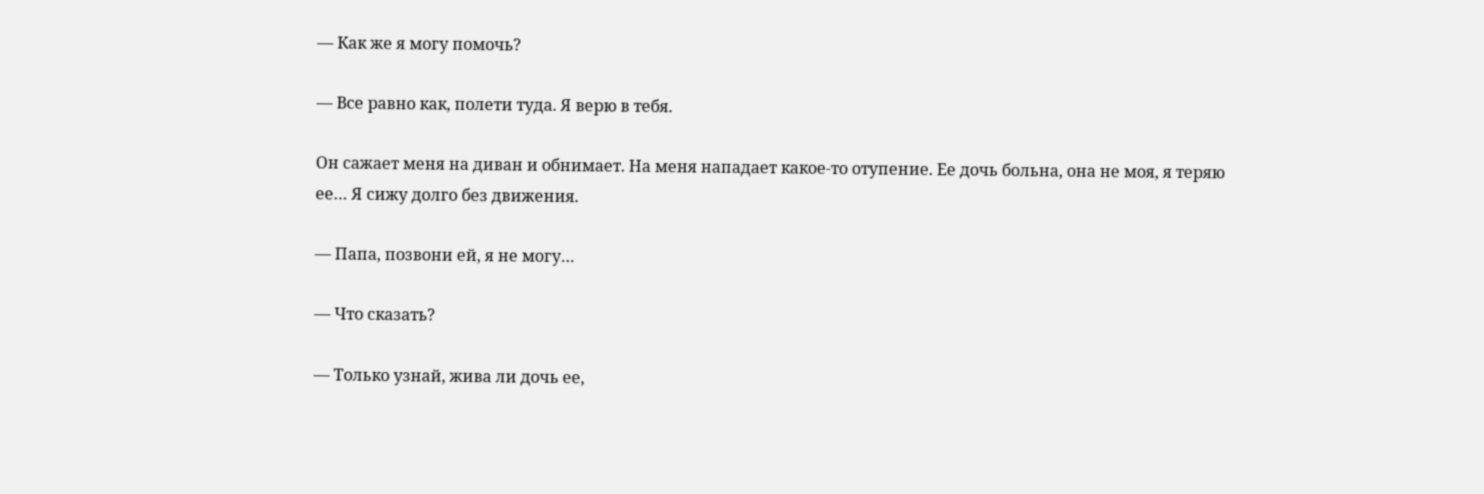— Как же я могу помочь?

— Все равно как, полети туда. Я верю в тебя.

Он сажает меня на диван и обнимает. На меня нападает какое-то отупение. Ее дочь больна, она не моя, я теряю ее… Я сижу долго без движения.

— Папа, позвони ей, я не могу…

— Что сказать?

— Только узнай, жива ли дочь ее,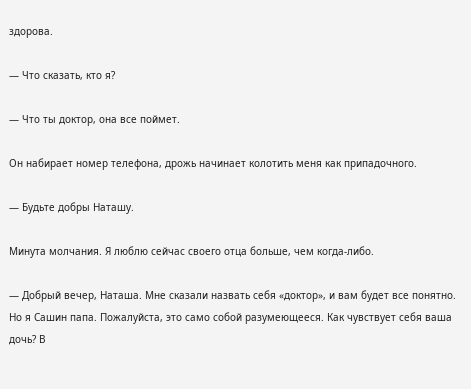здорова.

— Что сказать, кто я?

— Что ты доктор, она все поймет.

Он набирает номер телефона, дрожь начинает колотить меня как припадочного.

— Будьте добры Наташу.

Минута молчания. Я люблю сейчас своего отца больше, чем когда-либо.

— Добрый вечер, Наташа. Мне сказали назвать себя «доктор», и вам будет все понятно. Но я Сашин папа. Пожалуйста, это само собой разумеющееся. Как чувствует себя ваша дочь? В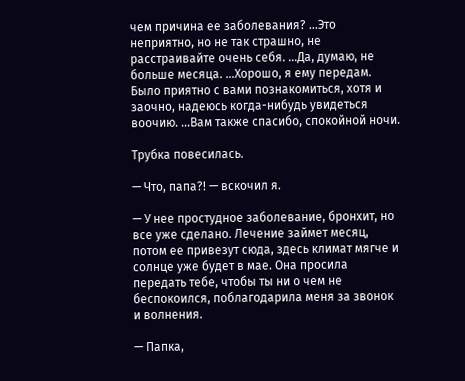чем причина ее заболевания? …Это неприятно, но не так страшно, не расстраивайте очень себя. …Да, думаю, не больше месяца. …Хорошо, я ему передам. Было приятно с вами познакомиться, хотя и заочно, надеюсь когда-нибудь увидеться воочию. …Вам также спасибо, спокойной ночи.

Трубка повесилась.

— Что, папа?! — вскочил я.

— У нее простудное заболевание, бронхит, но все уже сделано. Лечение займет месяц, потом ее привезут сюда, здесь климат мягче и солнце уже будет в мае. Она просила передать тебе, чтобы ты ни о чем не беспокоился, поблагодарила меня за звонок и волнения.

— Папка,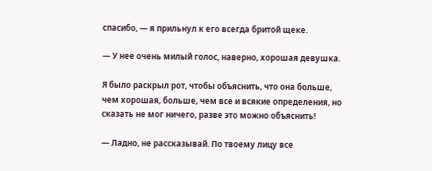спасибо, — я прильнул к его всегда бритой щеке.

— У нее очень милый голос, наверно, хорошая девушка.

Я было раскрыл рот, чтобы объяснить, что она больше, чем хорошая, больше, чем все и всякие определения, но сказать не мог ничего, разве это можно объяснить!

— Ладно, не рассказывай. По твоему лицу все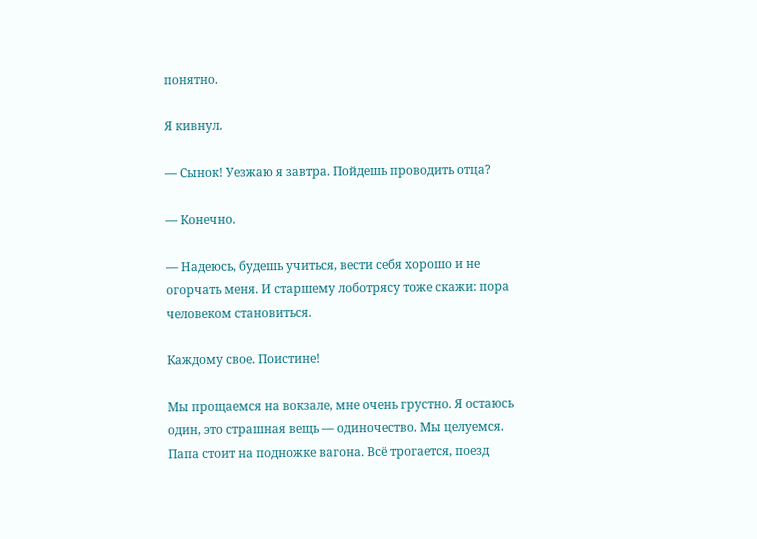понятно.

Я кивнул.

— Сынок! Уезжаю я завтра. Пойдешь проводить отца?

— Конечно.

— Надеюсь, будешь учиться, вести себя хорошо и не огорчать меня. И старшему лоботрясу тоже скажи: пора человеком становиться.

Каждому свое. Поистине!

Мы прощаемся на вокзале, мне очень грустно. Я остаюсь один, это страшная вещь — одиночество. Мы целуемся. Папа стоит на подножке вагона. Всё трогается, поезд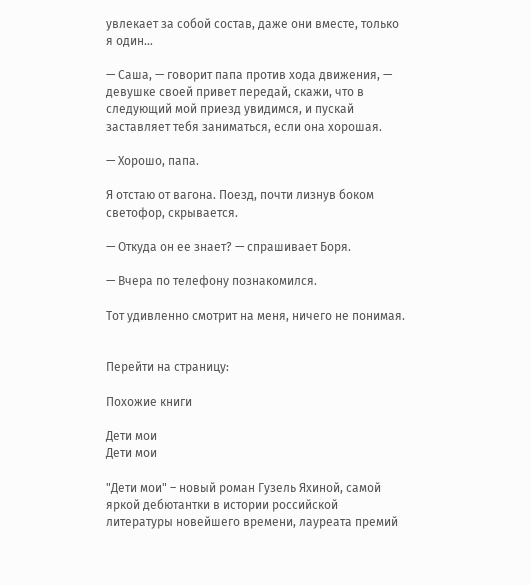увлекает за собой состав, даже они вместе, только я один…

— Саша, — говорит папа против хода движения, — девушке своей привет передай, скажи, что в следующий мой приезд увидимся, и пускай заставляет тебя заниматься, если она хорошая.

— Хорошо, папа.

Я отстаю от вагона. Поезд, почти лизнув боком светофор, скрывается.

— Откуда он ее знает? — спрашивает Боря.

— Вчера по телефону познакомился.

Тот удивленно смотрит на меня, ничего не понимая.


Перейти на страницу:

Похожие книги

Дети мои
Дети мои

"Дети мои" – новый роман Гузель Яхиной, самой яркой дебютантки в истории российской литературы новейшего времени, лауреата премий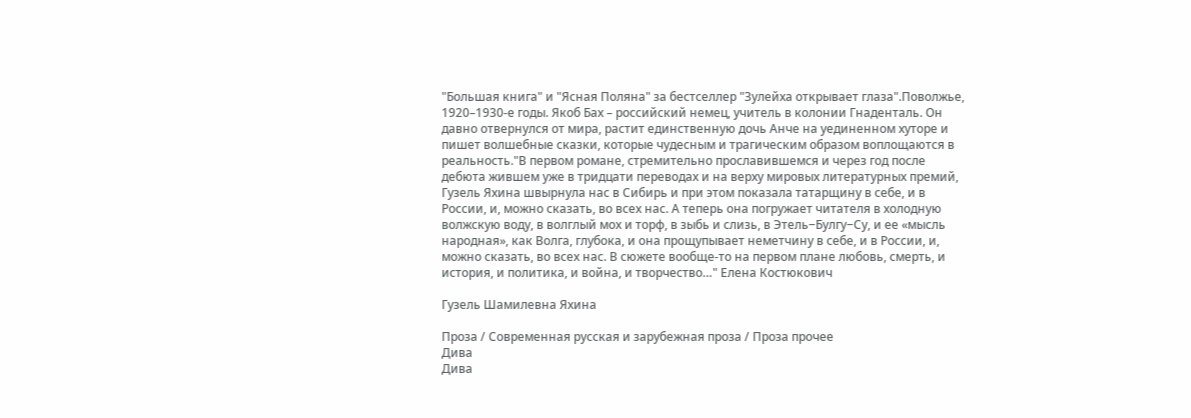"Большая книга" и "Ясная Поляна" за бестселлер "Зулейха открывает глаза".Поволжье, 1920–1930-е годы. Якоб Бах – российский немец, учитель в колонии Гнаденталь. Он давно отвернулся от мира, растит единственную дочь Анче на уединенном хуторе и пишет волшебные сказки, которые чудесным и трагическим образом воплощаются в реальность."В первом романе, стремительно прославившемся и через год после дебюта жившем уже в тридцати переводах и на верху мировых литературных премий, Гузель Яхина швырнула нас в Сибирь и при этом показала татарщину в себе, и в России, и, можно сказать, во всех нас. А теперь она погружает читателя в холодную волжскую воду, в волглый мох и торф, в зыбь и слизь, в Этель−Булгу−Су, и ее «мысль народная», как Волга, глубока, и она прощупывает неметчину в себе, и в России, и, можно сказать, во всех нас. В сюжете вообще-то на первом плане любовь, смерть, и история, и политика, и война, и творчество…" Елена Костюкович

Гузель Шамилевна Яхина

Проза / Современная русская и зарубежная проза / Проза прочее
Дива
Дива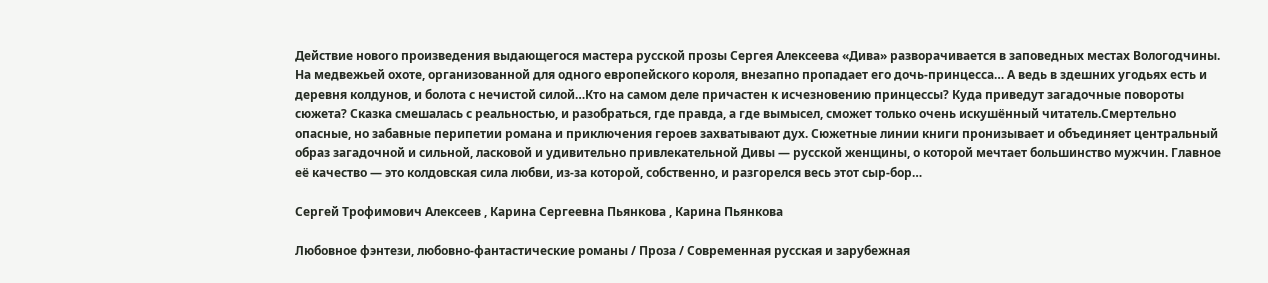Действие нового произведения выдающегося мастера русской прозы Сергея Алексеева «Дива» разворачивается в заповедных местах Вологодчины. На медвежьей охоте, организованной для одного европейского короля, внезапно пропадает его дочь-принцесса… А ведь в здешних угодьях есть и деревня колдунов, и болота с нечистой силой…Кто на самом деле причастен к исчезновению принцессы? Куда приведут загадочные повороты сюжета? Сказка смешалась с реальностью, и разобраться, где правда, а где вымысел, сможет только очень искушённый читатель.Смертельно опасные, но забавные перипетии романа и приключения героев захватывают дух. Сюжетные линии книги пронизывает и объединяет центральный образ загадочной и сильной, ласковой и удивительно привлекательной Дивы — русской женщины, о которой мечтает большинство мужчин. Главное её качество — это колдовская сила любви, из-за которой, собственно, и разгорелся весь этот сыр-бор…

Сергей Трофимович Алексеев , Карина Сергеевна Пьянкова , Карина Пьянкова

Любовное фэнтези, любовно-фантастические романы / Проза / Современная русская и зарубежная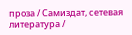проза / Самиздат, сетевая литература /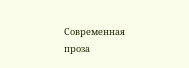Современная проза